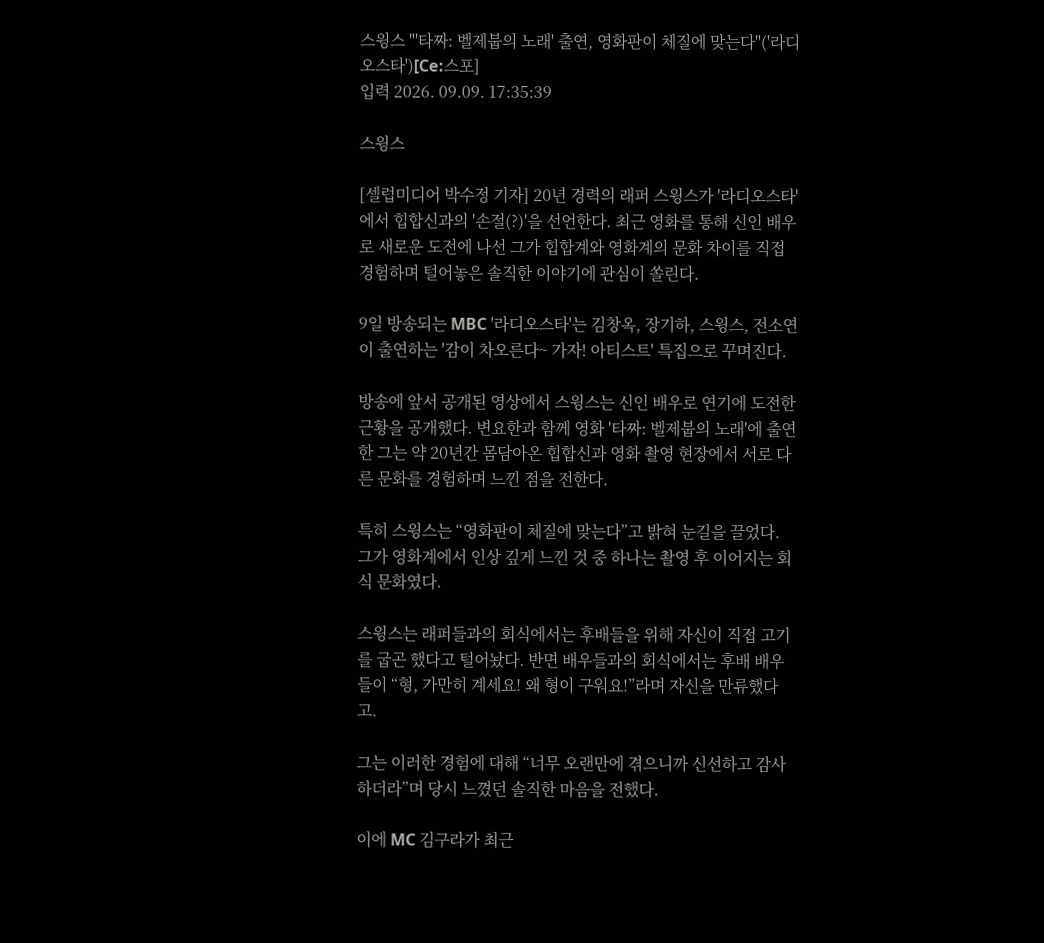스윙스 "'타짜: 벨제붑의 노래' 출연, 영화판이 체질에 맞는다"('라디오스타')[Ce:스포]
입력 2026. 09.09. 17:35:39

스윙스

[셀럽미디어 박수정 기자] 20년 경력의 래퍼 스윙스가 '라디오스타'에서 힙합신과의 '손절(?)'을 선언한다. 최근 영화를 통해 신인 배우로 새로운 도전에 나선 그가 힙합계와 영화계의 문화 차이를 직접 경험하며 털어놓은 솔직한 이야기에 관심이 쏠린다.

9일 방송되는 MBC '라디오스타'는 김창옥, 장기하, 스윙스, 전소연이 출연하는 '감이 차오른다~ 가자! 아티스트' 특집으로 꾸며진다.

방송에 앞서 공개된 영상에서 스윙스는 신인 배우로 연기에 도전한 근황을 공개했다. 변요한과 함께 영화 '타짜: 벨제붑의 노래'에 출연한 그는 약 20년간 몸담아온 힙합신과 영화 촬영 현장에서 서로 다른 문화를 경험하며 느낀 점을 전한다.

특히 스윙스는 “영화판이 체질에 맞는다”고 밝혀 눈길을 끌었다. 그가 영화계에서 인상 깊게 느낀 것 중 하나는 촬영 후 이어지는 회식 문화였다.

스윙스는 래퍼들과의 회식에서는 후배들을 위해 자신이 직접 고기를 굽곤 했다고 털어놨다. 반면 배우들과의 회식에서는 후배 배우들이 “형, 가만히 계세요! 왜 형이 구워요!”라며 자신을 만류했다고.

그는 이러한 경험에 대해 “너무 오랜만에 겪으니까 신선하고 감사하더라”며 당시 느꼈던 솔직한 마음을 전했다.

이에 MC 김구라가 최근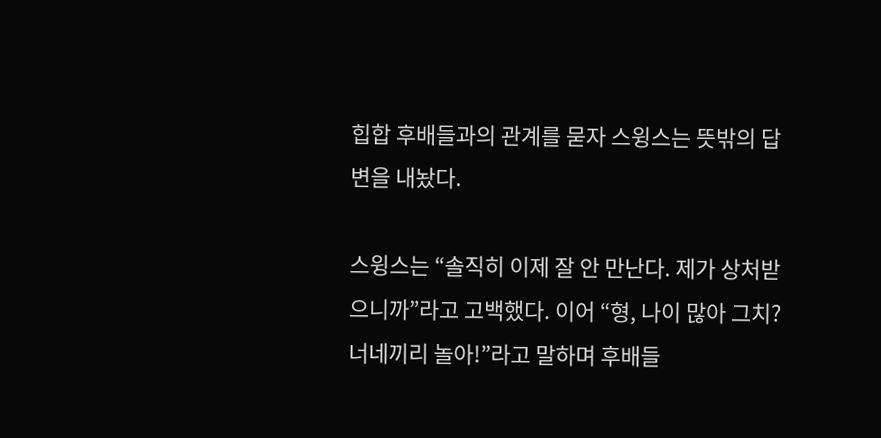힙합 후배들과의 관계를 묻자 스윙스는 뜻밖의 답변을 내놨다.

스윙스는 “솔직히 이제 잘 안 만난다. 제가 상처받으니까”라고 고백했다. 이어 “형, 나이 많아 그치? 너네끼리 놀아!”라고 말하며 후배들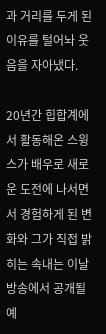과 거리를 두게 된 이유를 털어놔 웃음을 자아냈다.

20년간 힙합계에서 활동해온 스윙스가 배우로 새로운 도전에 나서면서 경험하게 된 변화와 그가 직접 밝히는 속내는 이날 방송에서 공개될 예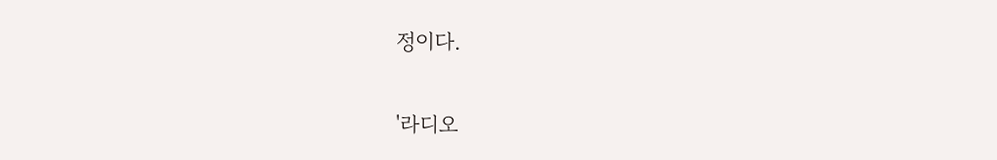정이다.

'라디오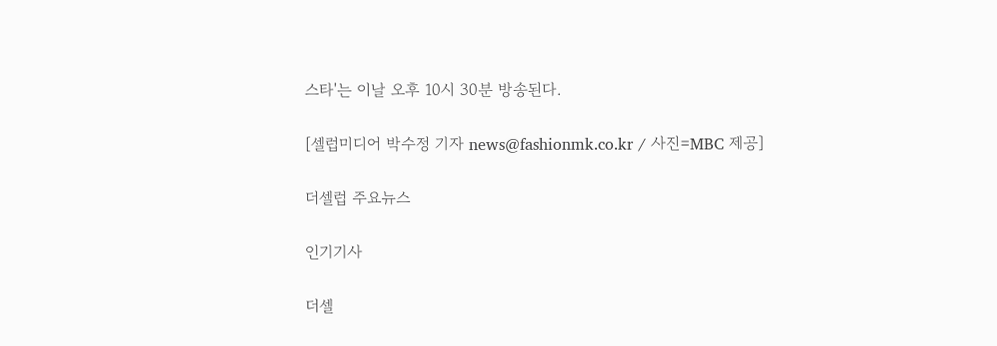스타'는 이날 오후 10시 30분 방송된다.

[셀럽미디어 박수정 기자 news@fashionmk.co.kr / 사진=MBC 제공]

더셀럽 주요뉴스

인기기사

더셀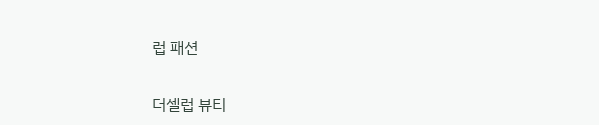럽 패션

더셀럽 뷰티